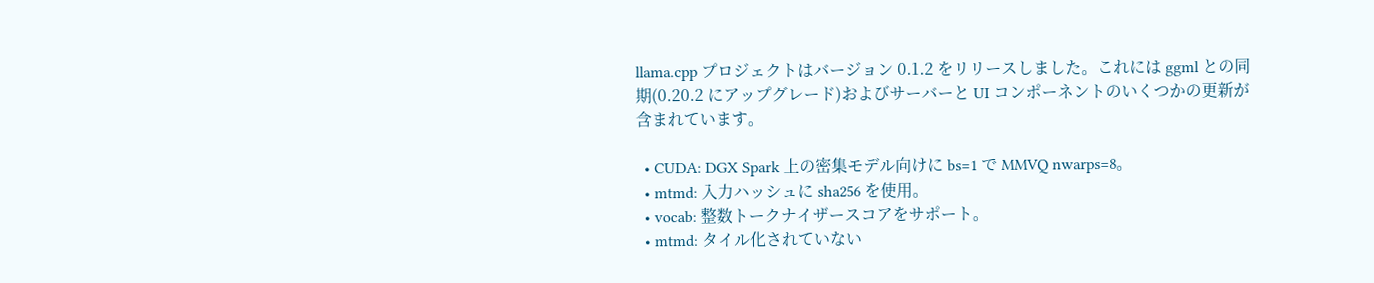llama.cpp プロジェクトはバージョン 0.1.2 をリリースしました。これには ggml との同期(0.20.2 にアップグレード)およびサーバーと UI コンポーネントのいくつかの更新が含まれています。

  • CUDA: DGX Spark 上の密集モデル向けに bs=1 で MMVQ nwarps=8。
  • mtmd: 入力ハッシュに sha256 を使用。
  • vocab: 整数トークナイザースコアをサポート。
  • mtmd: タイル化されていない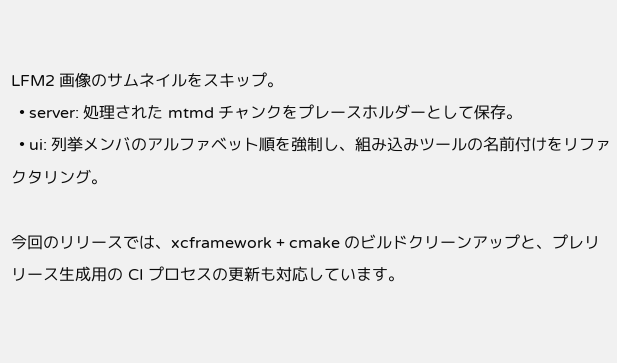LFM2 画像のサムネイルをスキップ。
  • server: 処理された mtmd チャンクをプレースホルダーとして保存。
  • ui: 列挙メンバのアルファベット順を強制し、組み込みツールの名前付けをリファクタリング。

今回のリリースでは、xcframework + cmake のビルドクリーンアップと、プレリリース生成用の CI プロセスの更新も対応しています。